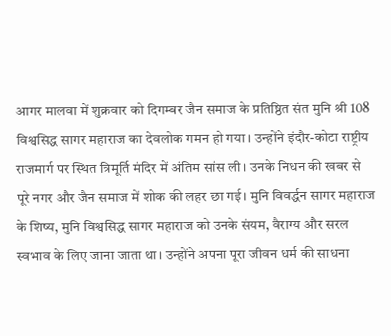आगर मालवा में शुक्रवार को दिगम्बर जैन समाज के प्रतिष्ठित संत मुनि श्री 108 विश्वसिद्ध सागर महाराज का देवलोक गमन हो गया। उन्होंने इंदौर-कोटा राष्ट्रीय राजमार्ग पर स्थित त्रिमूर्ति मंदिर में अंतिम सांस ली। उनके निधन की खबर से पूरे नगर और जैन समाज में शोक की लहर छा गई। मुनि विवर्द्धन सागर महाराज के शिष्य, मुनि विश्वसिद्ध सागर महाराज को उनके संयम, वैराग्य और सरल स्वभाव के लिए जाना जाता था। उन्होंने अपना पूरा जीवन धर्म की साधना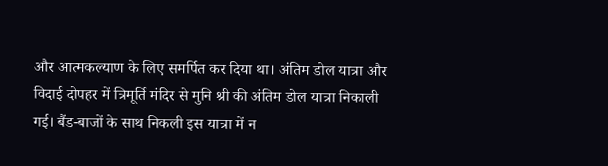और आत्मकल्याण के लिए समर्पित कर दिया था। अंतिम डोल यात्रा और विदाई दोपहर में त्रिमूर्ति मंदिर से मुनि श्री की अंतिम डोल यात्रा निकाली गई। बैंड-बाजों के साथ निकली इस यात्रा में न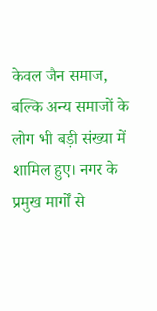केवल जैन समाज, बल्कि अन्य समाजों के लोग भी बड़ी संख्या में शामिल हुए। नगर के प्रमुख मार्गों से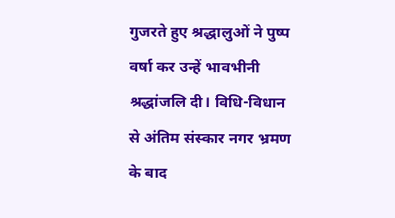गुजरते हुए श्रद्धालुओं ने पुष्प वर्षा कर उन्हें भावभीनी श्रद्धांजलि दी। विधि-विधान से अंतिम संस्कार नगर भ्रमण के बाद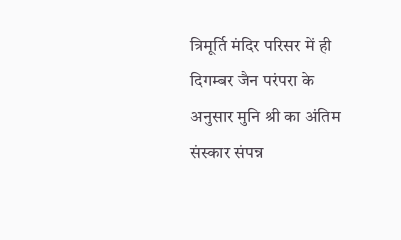त्रिमूर्ति मंदिर परिसर में ही दिगम्बर जैन परंपरा के अनुसार मुनि श्री का अंतिम संस्कार संपन्न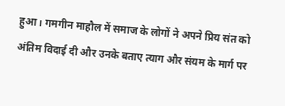हुआ। गमगीन माहौल में समाज के लोगों ने अपने प्रिय संत को अंतिम विदाई दी और उनके बताए त्याग और संयम के मार्ग पर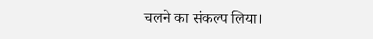चलने का संकल्प लिया।